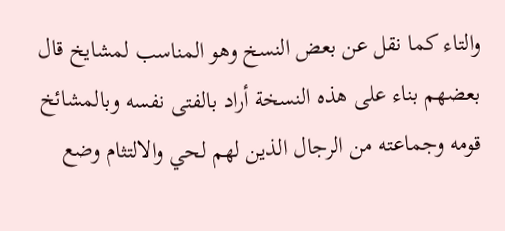والتاء كما نقل عن بعض النسخ وهو المناسب لمشايخ قال بعضهم بناء على هذه النسخة أراد بالفتى نفسه وبالمشائخ قومه وجماعته من الرجال الذين لهم لحي والالتثام وضع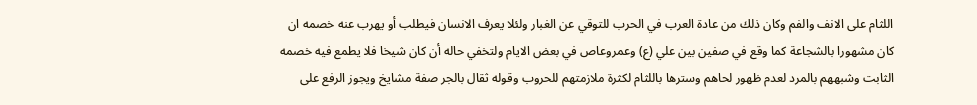اللثام على الانف والفم وكان ذلك من عادة العرب في الحرب للتوقي عن الغبار ولئلا يعرف الانسان فيطلب أو يهرب عنه خصمه ان كان مشهورا بالشجاعة كما وقع في صفين بين علي (ع) وعمروعاص في بعض الايام ولتخفي حاله أن كان شيخا فلا يطمع فيه خصمه الثابت وشبههم بالمرد لعدم ظهور لحاهم وسترها باللثام لكثرة ملازمتهم للحروب وقوله ثقال بالجر صفة مشايخ ويجوز الرفع على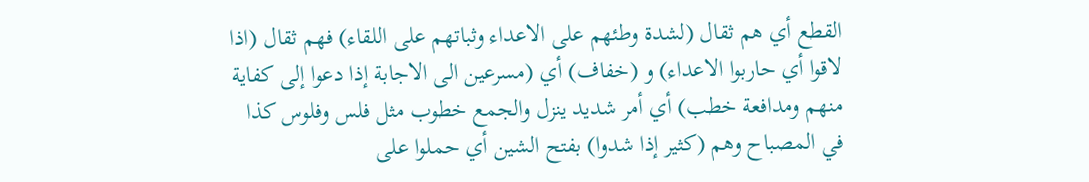القطع أي هم ثقال (لشدة وطئهم على الاعداء وثباتهم على اللقاء) فهم ثقال (اذا لاقوا أي حاربوا الاعداء) و (خفاف) أي (مسرعين الى الاجابة إذا دعوا إلى كفاية منهم ومدافعة خطب) أي أمر شديد ينزل والجمع خطوب مثل فلس وفلوس كذا في المصباح وهم (كثير إذا شدوا) بفتح الشين أي حملوا على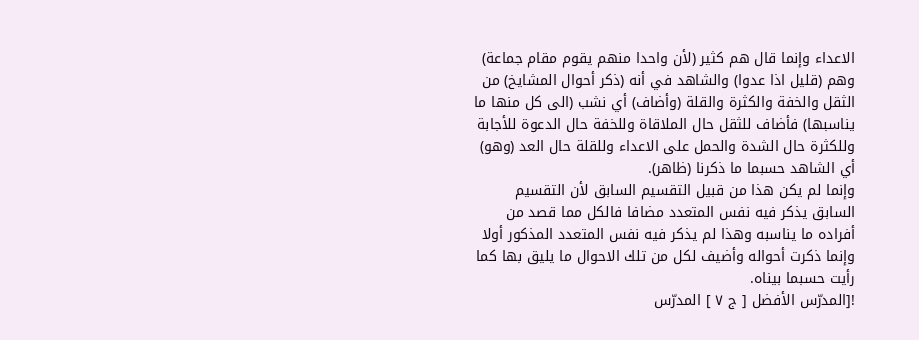الاعداء وإنما قال هم كثير (لأن واحدا منهم يقوم مقام جماعة) وهم (قليل اذا عدوا) والشاهد في أنه (ذكر أحوال المشايخ) من الثقل والخفة والكثرة والقلة (وأضاف) أي نشب (الى كل منها ما يناسبها) فأضاف للثقل حال الملاقاة وللخفة حال الدعوة للأجابة وللكثرة حال الشدة والحمل على الاعداء وللقلة حال العد (وهو) أي الشاهد حسبما ما ذكرنا (ظاهر).
وإنما لم يكن هذا من قبيل التقسيم السابق لأن التقسيم السابق يذكر فيه نفس المتعدد مضافا فالكل مما قصد من أفراده ما يناسبه وهذا لم يذكر فيه نفس المتعدد المذكور أولا وإنما ذكرت أحواله وأضيف لكل من تلك الاحوال ما يليق بها كما رأيت حسبما بيناه.
![المدرّس الأفضل [ ج ٧ ] المدرّس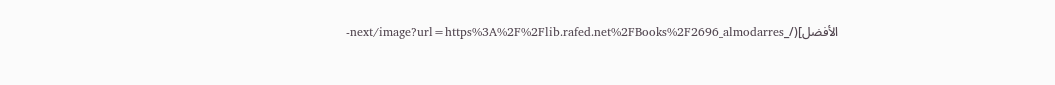الأفضل](/_next/image?url=https%3A%2F%2Flib.rafed.net%2FBooks%2F2696_almodarres-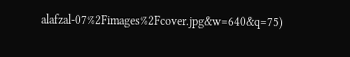alafzal-07%2Fimages%2Fcover.jpg&w=640&q=75)